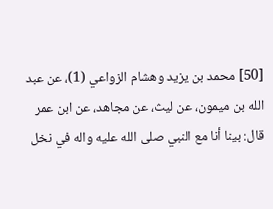[50] محمد بن يزيد وهشام الزواعي (1)، عن عبد الله بن ميمون، عن ليث، عن مجاهد، عن ابن عمر قال: بينا أنا مع النبي صلى الله عليه واله في نخل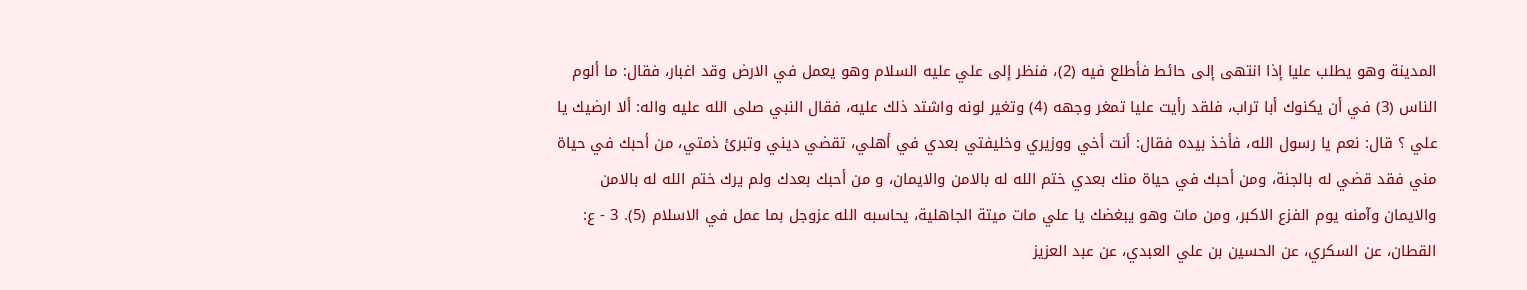المدينة وهو يطلب عليا إذا انتهى إلى حائط فأطلع فيه (2)، فنظر إلى علي عليه السلام وهو يعمل في الارض وقد اغبار، فقال: ما ألوم الناس (3) في أن يكنوك أبا تراب، فلقد رأيت عليا تمغر وجهه (4) وتغير لونه واشتد ذلك عليه، فقال النبي صلى الله عليه واله: ألا ارضيك يا علي ؟ قال: نعم يا رسول الله، فأخذ بيده فقال: أنت أخي ووزيري وخليفتي بعدي في أهلي، تقضي ديني وتبرئ ذمتي، من أحبك في حياة مني فقد قضي له بالجنة، ومن أحبك في حياة منك بعدي ختم الله له بالامن والايمان، و من أحبك بعدك ولم يرك ختم الله له بالامن والايمان وآمنه يوم الفزع الاكبر، ومن مات وهو يبغضك يا علي مات ميتة الجاهلية، يحاسبه الله عزوجل بما عمل في الاسلام (5). 3 - ع: القطان، عن السكري، عن الحسين بن علي العبدي، عن عبد العزيز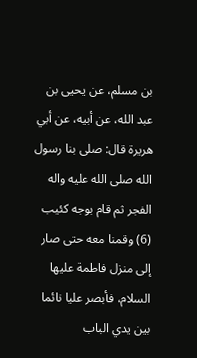بن مسلم، عن يحيى بن عبد الله، عن أبيه، عن أبي هريرة قال: صلى بنا رسول الله صلى الله عليه واله الفجر ثم قام بوجه كئيب (6) وقمنا معه حتى صار إلى منزل فاطمة عليها السلام، فأبصر عليا نائما بين يدي الباب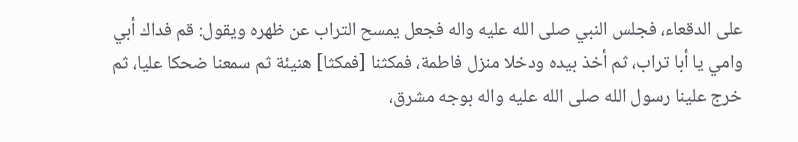على الدقعاء، فجلس النبي صلى الله عليه واله فجعل يمسح التراب عن ظهره ويقول: قم فداك أبي وامي يا أبا تراب، ثم أخذ بيده ودخلا منزل فاطمة، فمكثنا [فمكثا] هنيئة ثم سمعنا ضحكا عليا، ثم خرج علينا رسول الله صلى الله عليه واله بوجه مشرق،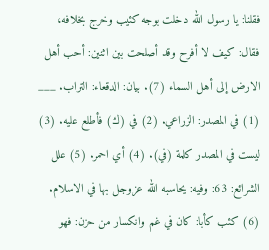فقلنا: يا رسول الله دخلت بوجه كئيب وخرج بخلافه، فقال: كيف لا أفرح وقد أصلحت بين اثنين: أحب أهل الارض إلى أهل السماء (7). بيان: الدقعاء: التراب. ___ (1) في المصدر: الزراعي. (2) في (ك) فأطلع عليه. (3) ليست في المصدر كلمة (في). (4) أي احمر. (5) علل الشرائع: 63: وفيه: يحاسبه الله عزوجل بها في الاسلام. (6) كئب كأبا: كان في غم وانكسار من حزن: فهو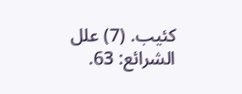كئيب. (7) علل الشرائع: 63.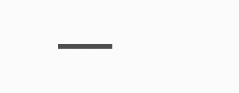___